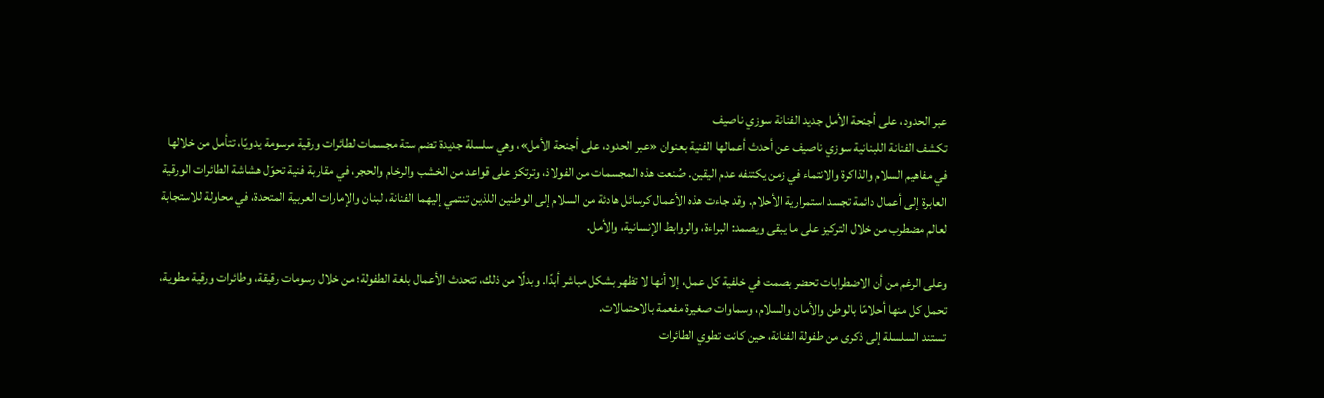عبر الحدود، على أجنحة الأمل جديد الفنانة سوزي ناصيف
تكشف الفنانة اللبنانية سوزي ناصيف عن أحدث أعمالها الفنية بعنوان «عبر الحدود، على أجنحة الأمل»، وهي سلسلة جديدة تضم ستة مجسمات لطائرات ورقية مرسومة يدويًا، تتأمل من خلالها في مفاهيم السلام والذاكرة والانتماء في زمن يكتنفه عدم اليقين. صُنعت هذه المجسمات من الفولاذ، وترتكز على قواعد من الخشب والرخام والحجر، في مقاربة فنية تحوّل هشاشة الطائرات الورقية العابرة إلى أعمال دائمة تجسد استمرارية الأحلام. وقد جاءت هذه الأعمال كرسائل هادئة من السلام إلى الوطنين اللذين تنتمي إليهما الفنانة، لبنان والإمارات العربية المتحدة، في محاولة للاستجابة لعالم مضطرب من خلال التركيز على ما يبقى ويصمد: البراءة، والروابط الإنسانية، والأمل.

وعلى الرغم من أن الاضطرابات تحضر بصمت في خلفية كل عمل، إلا أنها لا تظهر بشكل مباشر أبدًا. وبدلًا من ذلك، تتحدث الأعمال بلغة الطفولة؛ من خلال رسومات رقيقة، وطائرات ورقية مطوية، تحمل كل منها أحلامًا بالوطن والأمان والسلام، وسماوات صغيرة مفعمة بالاحتمالات.
تستند السلسلة إلى ذكرى من طفولة الفنانة، حين كانت تطوي الطائرات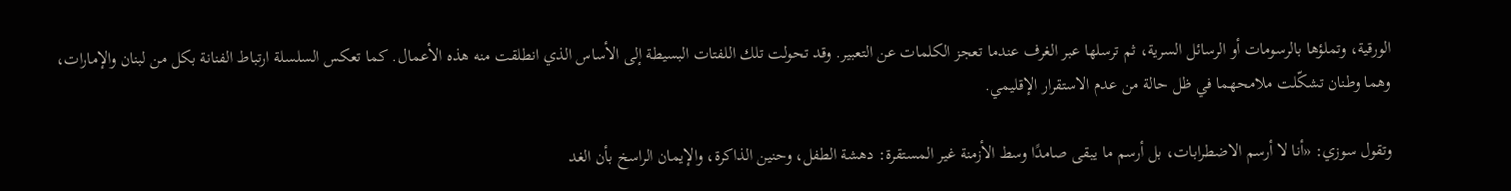الورقية، وتملؤها بالرسومات أو الرسائل السرية، ثم ترسلها عبر الغرف عندما تعجز الكلمات عن التعبير. وقد تحولت تلك اللفتات البسيطة إلى الأساس الذي انطلقت منه هذه الأعمال. كما تعكس السلسلة ارتباط الفنانة بكل من لبنان والإمارات، وهما وطنان تشكّلت ملامحهما في ظل حالة من عدم الاستقرار الإقليمي.

وتقول سوزي: «أنا لا أرسم الاضطرابات، بل أرسم ما يبقى صامدًا وسط الأزمنة غير المستقرة: دهشة الطفل، وحنين الذاكرة، والإيمان الراسخ بأن الغد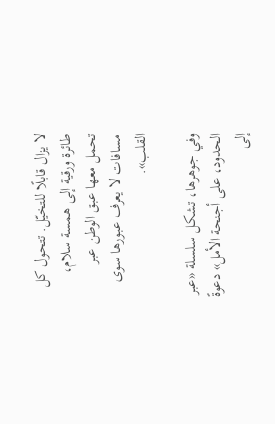لا يزال قابلًا للتخيّل. تتحول كل طائرة ورقية إلى همسة سلام، تحمل معها عبق الوطن عبر مسافات لا يعرف عبورها سوى القلب».

وفي جوهرها، تشكل سلسلة «عبر الحدود، على أجنحة الأمل» دعوةً إلى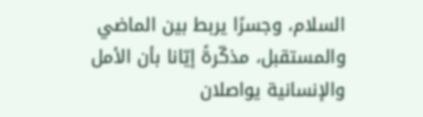السلام، وجسرًا يربط بين الماضي والمستقبل، مذكّرةً إيّانا بأن الأمل والإنسانية يواصلان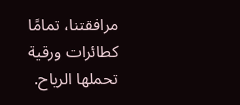مرافقتنا، تمامًا كطائرات ورقية تحملها الرياح.